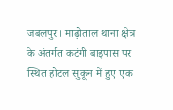जबलपुर। माढ़ोताल थाना क्षेत्र के अंतर्गत कटंगी बाइपास पर स्थित होटल सुकून में हुए एक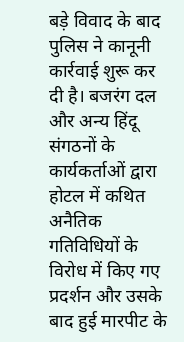बड़े विवाद के बाद पुलिस ने कानूनी कार्रवाई शुरू कर दी है। बजरंग दल और अन्य हिंदू संगठनों के कार्यकर्ताओं द्वारा होटल में कथित अनैतिक गतिविधियों के विरोध में किए गए प्रदर्शन और उसके बाद हुई मारपीट के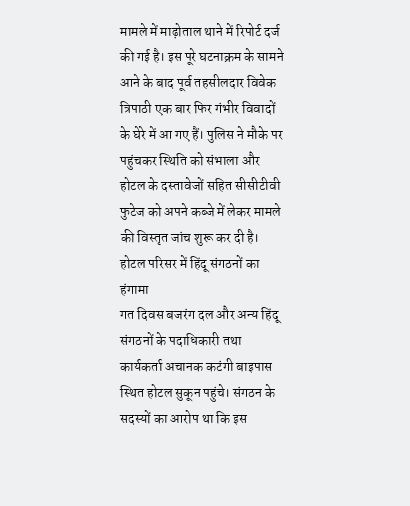मामले में माढ़ोताल थाने में रिपोर्ट दर्ज की गई है। इस पूरे घटनाक्रम के सामने आने के बाद पूर्व तहसीलदार विवेक त्रिपाठी एक बार फिर गंभीर विवादों के घेरे में आ गए हैं। पुलिस ने मौके पर पहुंचकर स्थिति को संभाला और होटल के दस्तावेजों सहित सीसीटीवी फुटेज को अपने कब्जे में लेकर मामले की विस्तृत जांच शुरू कर दी है।
होटल परिसर में हिंदू संगठनों का हंगामा
गत दिवस बजरंग दल और अन्य हिंदू संगठनों के पदाधिकारी तथा कार्यकर्ता अचानक कटंगी बाइपास स्थित होटल सुकून पहुंचे। संगठन के सदस्यों का आरोप था कि इस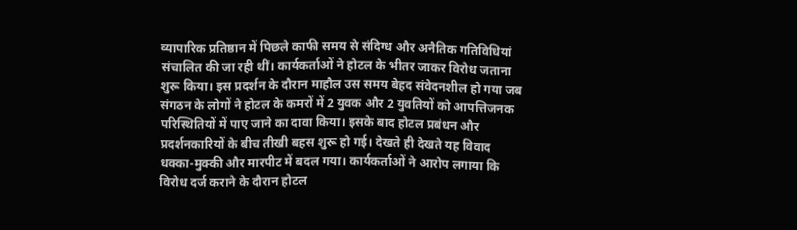व्यापारिक प्रतिष्ठान में पिछले काफी समय से संदिग्ध और अनैतिक गतिविधियां संचालित की जा रही थीं। कार्यकर्ताओं ने होटल के भीतर जाकर विरोध जताना शुरू किया। इस प्रदर्शन के दौरान माहौल उस समय बेहद संवेदनशील हो गया जब संगठन के लोगों ने होटल के कमरों में 2 युवक और 2 युवतियों को आपत्तिजनक परिस्थितियों में पाए जाने का दावा किया। इसके बाद होटल प्रबंधन और प्रदर्शनकारियों के बीच तीखी बहस शुरू हो गई। देखते ही देखते यह विवाद धक्का-मुक्की और मारपीट में बदल गया। कार्यकर्ताओं ने आरोप लगाया कि विरोध दर्ज कराने के दौरान होटल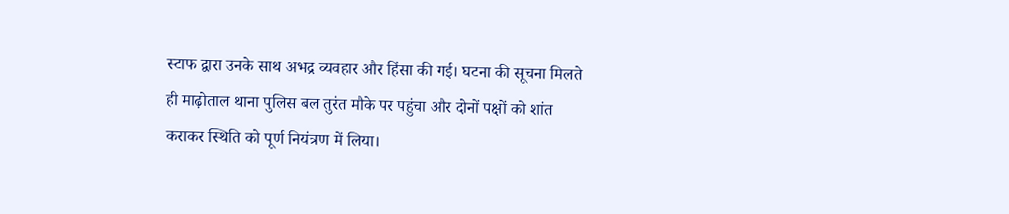स्टाफ द्वारा उनके साथ अभद्र व्यवहार और हिंसा की गई। घटना की सूचना मिलते ही माढ़ोताल थाना पुलिस बल तुरंत मौके पर पहुंचा और दोनों पक्षों को शांत कराकर स्थिति को पूर्ण नियंत्रण में लिया।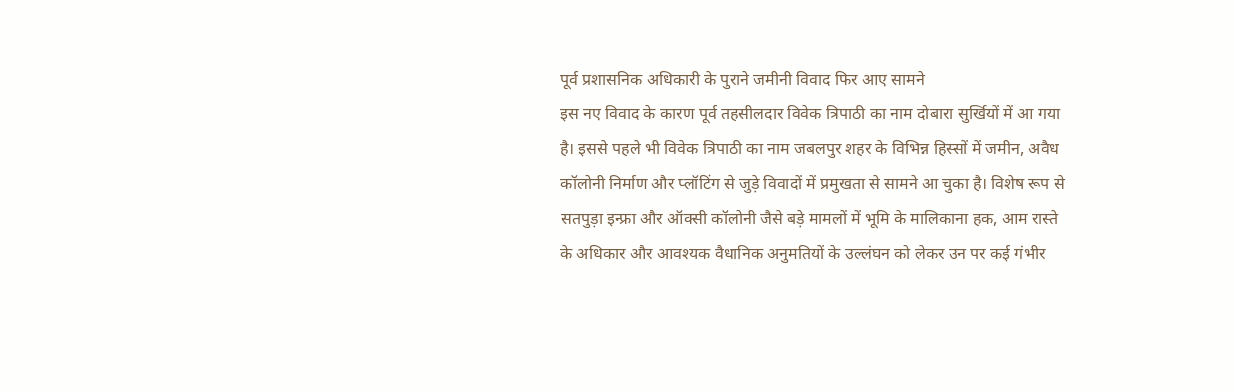पूर्व प्रशासनिक अधिकारी के पुराने जमीनी विवाद फिर आए सामने
इस नए विवाद के कारण पूर्व तहसीलदार विवेक त्रिपाठी का नाम दोबारा सुर्खियों में आ गया है। इससे पहले भी विवेक त्रिपाठी का नाम जबलपुर शहर के विभिन्न हिस्सों में जमीन, अवैध कॉलोनी निर्माण और प्लॉटिंग से जुड़े विवादों में प्रमुखता से सामने आ चुका है। विशेष रूप से सतपुड़ा इन्फ्रा और ऑक्सी कॉलोनी जैसे बड़े मामलों में भूमि के मालिकाना हक, आम रास्ते के अधिकार और आवश्यक वैधानिक अनुमतियों के उल्लंघन को लेकर उन पर कई गंभीर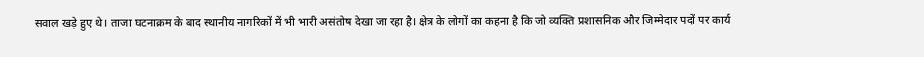सवाल खड़े हुए थे। ताजा घटनाक्रम के बाद स्थानीय नागरिकों में भी भारी असंतोष देखा जा रहा है। क्षेत्र के लोगों का कहना है कि जो व्यक्ति प्रशासनिक और जिम्मेदार पदों पर कार्य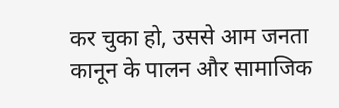कर चुका हो, उससे आम जनता कानून के पालन और सामाजिक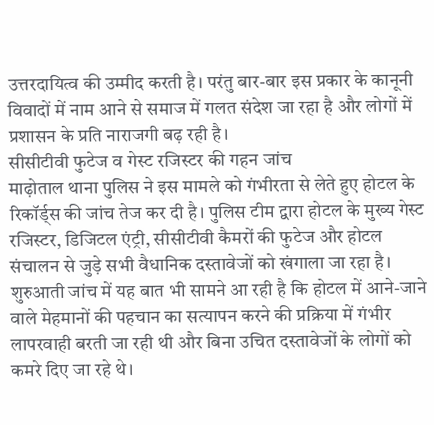उत्तरदायित्व की उम्मीद करती है। परंतु बार-बार इस प्रकार के कानूनी विवादों में नाम आने से समाज में गलत संदेश जा रहा है और लोगों में प्रशासन के प्रति नाराजगी बढ़ रही है।
सीसीटीवी फुटेज व गेस्ट रजिस्टर की गहन जांच
माढ़ोताल थाना पुलिस ने इस मामले को गंभीरता से लेते हुए होटल के रिकॉर्ड्स की जांच तेज कर दी है। पुलिस टीम द्वारा होटल के मुख्य गेस्ट रजिस्टर, डिजिटल एंट्री, सीसीटीवी कैमरों की फुटेज और होटल संचालन से जुड़े सभी वैधानिक दस्तावेजों को खंगाला जा रहा है। शुरुआती जांच में यह बात भी सामने आ रही है कि होटल में आने-जाने वाले मेहमानों की पहचान का सत्यापन करने की प्रक्रिया में गंभीर लापरवाही बरती जा रही थी और बिना उचित दस्तावेजों के लोगों को कमरे दिए जा रहे थे।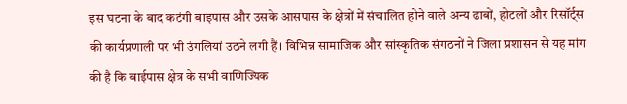इस घटना के बाद कटंगी बाइपास और उसके आसपास के क्षेत्रों में संचालित होने वाले अन्य ढाबों, होटलों और रिसॉर्ट्स की कार्यप्रणाली पर भी उंगलियां उठने लगी हैं। विभिन्न सामाजिक और सांस्कृतिक संगठनों ने जिला प्रशासन से यह मांग की है कि बाईपास क्षेत्र के सभी वाणिज्यिक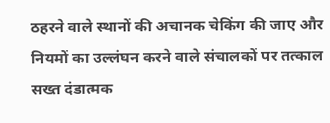ठहरने वाले स्थानों की अचानक चेकिंग की जाए और नियमों का उल्लंघन करने वाले संचालकों पर तत्काल सख्त दंडात्मक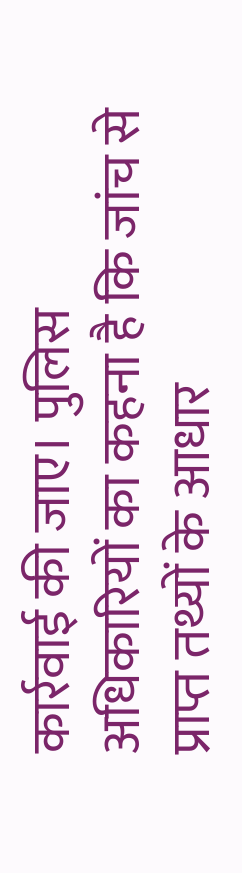कार्रवाई की जाए। पुलिस अधिकारियों का कहना है कि जांच से प्राप्त तथ्यों के आधार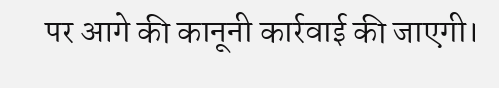पर आगे की कानूनी कार्रवाई की जाएगी।